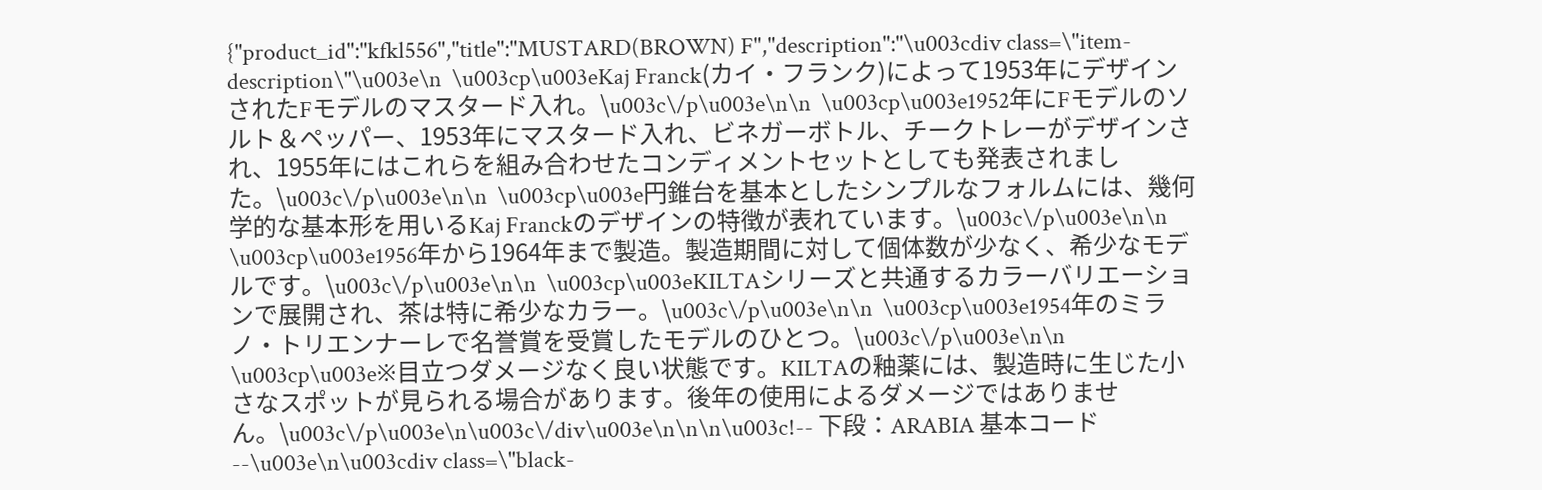{"product_id":"kfkl556","title":"MUSTARD(BROWN) F","description":"\u003cdiv class=\"item-description\"\u003e\n  \u003cp\u003eKaj Franck(カイ・フランク)によって1953年にデザインされたFモデルのマスタード入れ。\u003c\/p\u003e\n\n  \u003cp\u003e1952年にFモデルのソルト＆ペッパー、1953年にマスタード入れ、ビネガーボトル、チークトレーがデザインされ、1955年にはこれらを組み合わせたコンディメントセットとしても発表されました。\u003c\/p\u003e\n\n  \u003cp\u003e円錐台を基本としたシンプルなフォルムには、幾何学的な基本形を用いるKaj Franckのデザインの特徴が表れています。\u003c\/p\u003e\n\n  \u003cp\u003e1956年から1964年まで製造。製造期間に対して個体数が少なく、希少なモデルです。\u003c\/p\u003e\n\n  \u003cp\u003eKILTAシリーズと共通するカラーバリエーションで展開され、茶は特に希少なカラー。\u003c\/p\u003e\n\n  \u003cp\u003e1954年のミラノ・トリエンナーレで名誉賞を受賞したモデルのひとつ。\u003c\/p\u003e\n\n  \u003cp\u003e※目立つダメージなく良い状態です。KILTAの釉薬には、製造時に生じた小さなスポットが見られる場合があります。後年の使用によるダメージではありません。\u003c\/p\u003e\n\u003c\/div\u003e\n\n\n\u003c!-- 下段：ARABIA 基本コード --\u003e\n\u003cdiv class=\"black-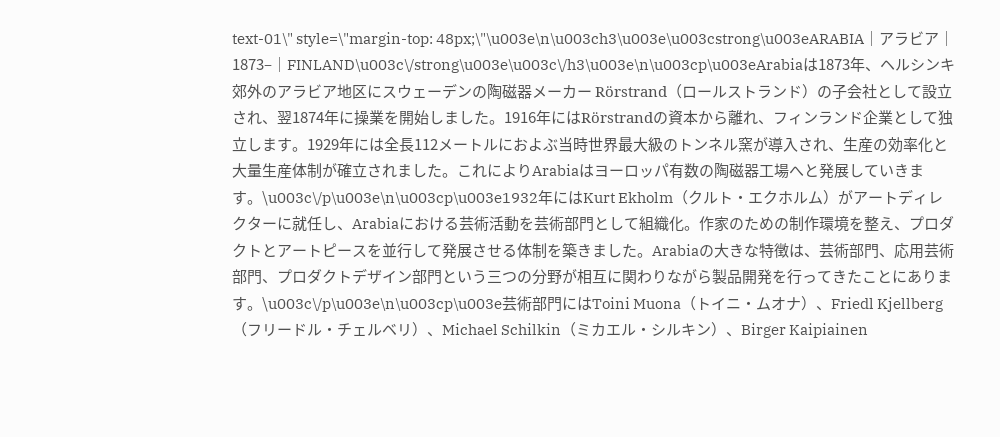text-01\" style=\"margin-top: 48px;\"\u003e\n\u003ch3\u003e\u003cstrong\u003eARABIA｜アラビア｜1873–｜FINLAND\u003c\/strong\u003e\u003c\/h3\u003e\n\u003cp\u003eArabiaは1873年、ヘルシンキ郊外のアラビア地区にスウェーデンの陶磁器メーカー Rörstrand（ロールストランド）の子会社として設立され、翌1874年に操業を開始しました。1916年にはRörstrandの資本から離れ、フィンランド企業として独立します。1929年には全長112メートルにおよぶ当時世界最大級のトンネル窯が導入され、生産の効率化と大量生産体制が確立されました。これによりArabiaはヨーロッパ有数の陶磁器工場へと発展していきます。\u003c\/p\u003e\n\u003cp\u003e1932年にはKurt Ekholm（クルト・エクホルム）がアートディレクターに就任し、Arabiaにおける芸術活動を芸術部門として組織化。作家のための制作環境を整え、プロダクトとアートピースを並行して発展させる体制を築きました。Arabiaの大きな特徴は、芸術部門、応用芸術部門、プロダクトデザイン部門という三つの分野が相互に関わりながら製品開発を行ってきたことにあります。\u003c\/p\u003e\n\u003cp\u003e芸術部門にはToini Muona（トイニ・ムオナ）、Friedl Kjellberg（フリードル・チェルベリ）、Michael Schilkin（ミカエル・シルキン）、Birger Kaipiainen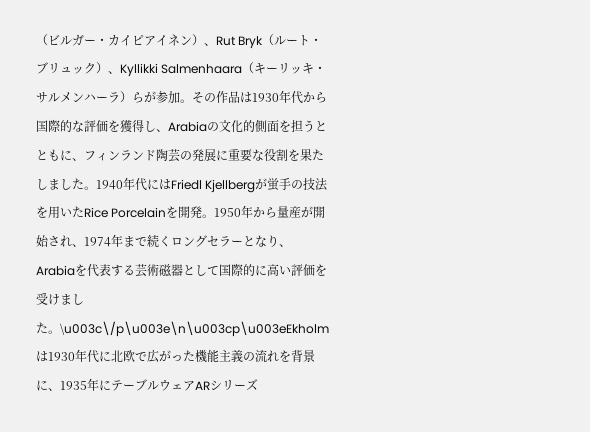（ビルガー・カイピアイネン）、Rut Bryk（ルート・ブリュック）、Kyllikki Salmenhaara（キーリッキ・サルメンハーラ）らが参加。その作品は1930年代から国際的な評価を獲得し、Arabiaの文化的側面を担うとともに、フィンランド陶芸の発展に重要な役割を果たしました。1940年代にはFriedl Kjellbergが蛍手の技法を用いたRice Porcelainを開発。1950年から量産が開始され、1974年まで続くロングセラーとなり、Arabiaを代表する芸術磁器として国際的に高い評価を受けました。\u003c\/p\u003e\n\u003cp\u003eEkholmは1930年代に北欧で広がった機能主義の流れを背景に、1935年にテーブルウェアARシリーズ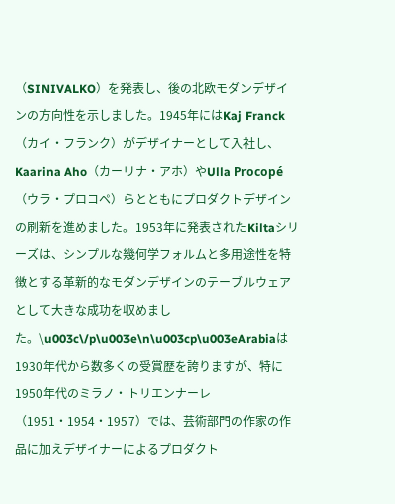（SINIVALKO）を発表し、後の北欧モダンデザインの方向性を示しました。1945年にはKaj Franck（カイ・フランク）がデザイナーとして入社し、Kaarina Aho（カーリナ・アホ）やUlla Procopé（ウラ・プロコペ）らとともにプロダクトデザインの刷新を進めました。1953年に発表されたKiltaシリーズは、シンプルな幾何学フォルムと多用途性を特徴とする革新的なモダンデザインのテーブルウェアとして大きな成功を収めました。\u003c\/p\u003e\n\u003cp\u003eArabiaは1930年代から数多くの受賞歴を誇りますが、特に1950年代のミラノ・トリエンナーレ（1951・1954・1957）では、芸術部門の作家の作品に加えデザイナーによるプロダクト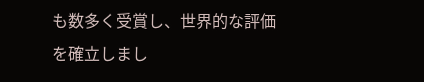も数多く受賞し、世界的な評価を確立しまし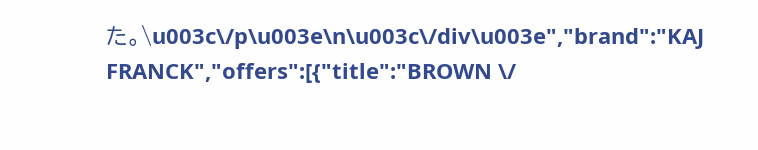た。\u003c\/p\u003e\n\u003c\/div\u003e","brand":"KAJ FRANCK","offers":[{"title":"BROWN \/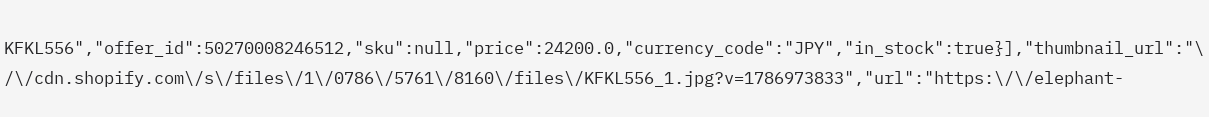KFKL556","offer_id":50270008246512,"sku":null,"price":24200.0,"currency_code":"JPY","in_stock":true}],"thumbnail_url":"\/\/cdn.shopify.com\/s\/files\/1\/0786\/5761\/8160\/files\/KFKL556_1.jpg?v=1786973833","url":"https:\/\/elephant-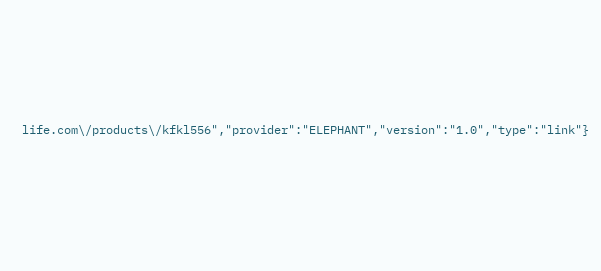life.com\/products\/kfkl556","provider":"ELEPHANT","version":"1.0","type":"link"}